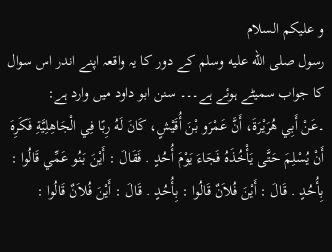و علیکم السلام
رسول صلى الله عليه وسلم کے دور کا یہ واقعہ اپنے اندر اس سوال کا جواب سمیٹے ہوئے ہے۔۔۔ سنن ابو داود میں وارد ہے:
۔عَنْ أَبِي هُرَيْرَةَ، أَنَّ عَمْرَو بْنَ أُقَيْشٍ، كَانَ لَهُ رِبًا فِي الْجَاهِلِيَّةِ فَكَرِهَ أَنْ يُسْلِمَ حَتَّى يَأْخُذَهُ فَجَاءَ يَوْمَ أُحُدٍ . فَقَالَ : أَيْنَ بَنُو عَمِّي قَالُوا : بِأُحُدٍ . قَالَ : أَيْنَ فُلاَنٌ قَالُوا : بِأُحُدٍ . قَالَ : أَيْنَ فُلاَنٌ قَالُوا :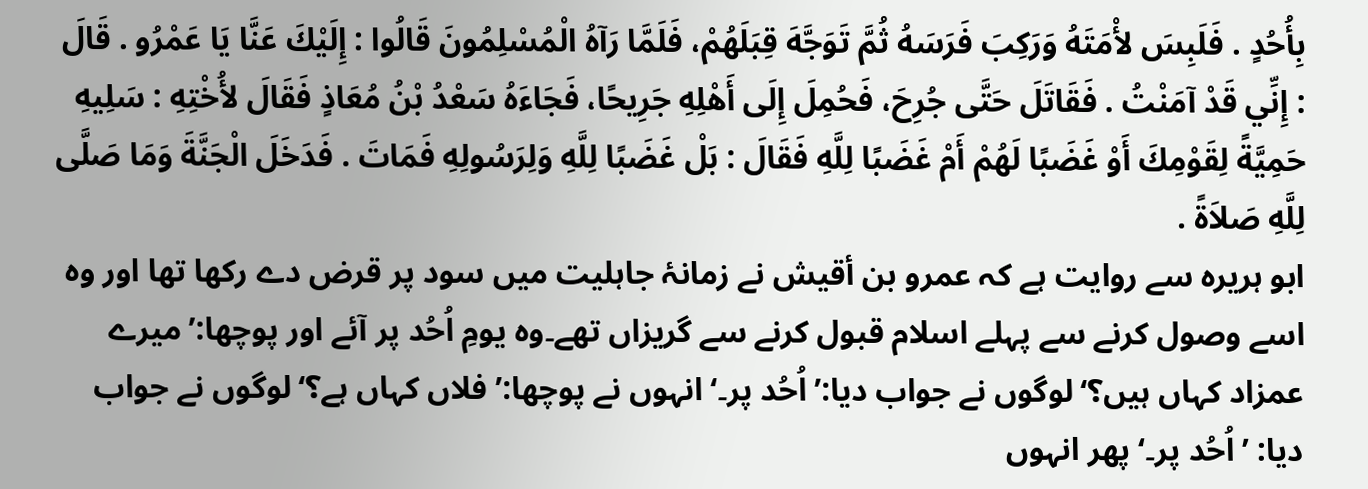بِأُحُدٍ . فَلَبِسَ لأْمَتَهُ وَرَكِبَ فَرَسَهُ ثُمَّ تَوَجَّهَ قِبَلَهُمْ، فَلَمَّا رَآهُ الْمُسْلِمُونَ قَالُوا : إِلَيْكَ عَنَّا يَا عَمْرُو . قَالَ : إِنِّي قَدْ آمَنْتُ . فَقَاتَلَ حَتَّى جُرِحَ، فَحُمِلَ إِلَى أَهْلِهِ جَرِيحًا، فَجَاءَهُ سَعْدُ بْنُ مُعَاذٍ فَقَالَ لأُخْتِهِ : سَلِيهِ حَمِيَّةً لِقَوْمِكَ أَوْ غَضَبًا لَهُمْ أَمْ غَضَبًا لِلَّهِ فَقَالَ : بَلْ غَضَبًا لِلَّهِ وَلِرَسُولِهِ فَمَاتَ . فَدَخَلَ الْجَنَّةَ وَمَا صَلَّى لِلَّهِ صَلاَةً .
ابو ہریرہ سے روایت ہے کہ عمرو بن أقیش نے زمانۂ جاہلیت میں سود پر قرض دے رکھا تھا اور وہ اسے وصول کرنے سے پہلے اسلام قبول کرنے سے گریزاں تھے۔وہ یومِ اُحُد پر آئے اور پوچھا:’میرے عمزاد کہاں ہیں؟‘لوگوں نے جواب دیا:’اُحُد پر۔‘ انہوں نے پوچھا:’ فلاں کہاں ہے؟‘لوگوں نے جواب دیا: ’اُحُد پر۔‘ پھر انہوں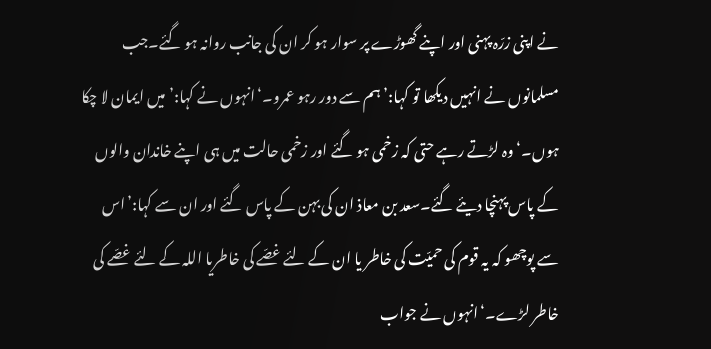نے اپنی زرّہ پہنی اور اپنے گھوڑے پر سوار ہو کر ان کی جانب روانہ ہو گئے۔جب مسلمانوں نے انہیں دیکھا تو کہا:’ ہم سے دور رہو عمرو۔‘انہوں نے کہا:’میں ایمان لا چکا ہوں۔‘وہ لڑتے رہے حتی کہ زخمی ہو گئے اور زخمی حالت میں ہی اپنے خاندان والوں کے پاس پہنچا دیئے گئے۔سعد بن معاذ ان کی بہن کے پاس گئے اور ان سے کہا:’اس سے پوچھو کہ یہ قوم کی حمیّت کی خاطر یا ان کے لئے غصّے کی خاطریا اللہ کے لئے غصّے کی خاطر لڑے۔‘انہوں نے جواب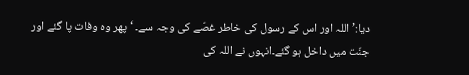دیا:’اللہ اور اس کے رسول کی خاطر غصّے کی وجہ سے۔ ‘پھر وہ وفات پا گئے اور جنّت میں داخل ہو گئے۔انہوں نے اللہ کی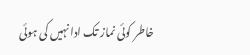خاطر کوئی نماز تک ادا نہیں کی ہوئی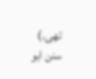تھی۔)
سنن ابو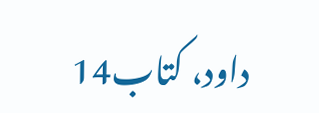داود، کتاب14